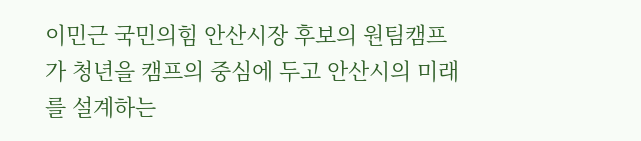이민근 국민의힘 안산시장 후보의 원팀캠프가 청년을 캠프의 중심에 두고 안산시의 미래를 설계하는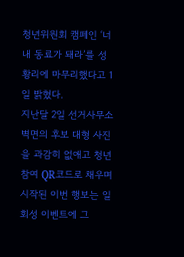청년위원회 캠페인 ‘너 내 동료가 돼라’를 성황리에 마무리했다고 1일 밝혔다.
지난달 2일 선거사무소 벽면의 후보 대형 사진을 과감히 없애고 청년 참여 QR코드로 채우며 시작된 이번 행보는 일회성 이벤트에 그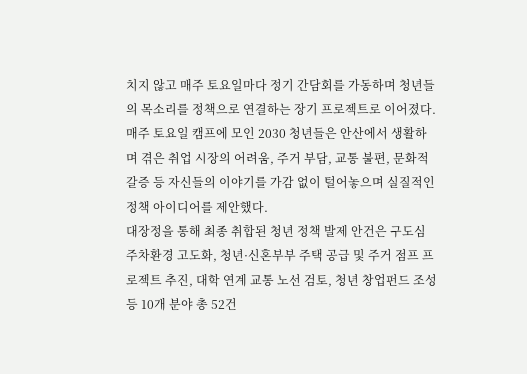치지 않고 매주 토요일마다 정기 간담회를 가동하며 청년들의 목소리를 정책으로 연결하는 장기 프로젝트로 이어졌다.
매주 토요일 캠프에 모인 2030 청년들은 안산에서 생활하며 겪은 취업 시장의 어려움, 주거 부담, 교통 불편, 문화적 갈증 등 자신들의 이야기를 가감 없이 털어놓으며 실질적인 정책 아이디어를 제안했다.
대장정을 통해 최종 취합된 청년 정책 발제 안건은 구도심 주차환경 고도화, 청년·신혼부부 주택 공급 및 주거 점프 프로젝트 추진, 대학 연계 교통 노선 검토, 청년 창업펀드 조성 등 10개 분야 총 52건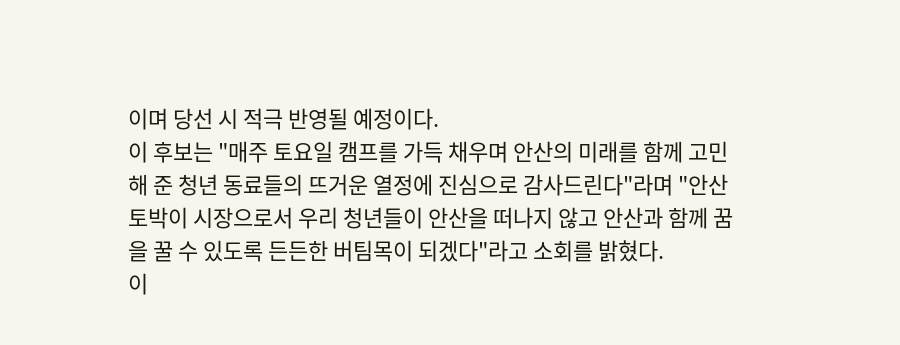이며 당선 시 적극 반영될 예정이다.
이 후보는 "매주 토요일 캠프를 가득 채우며 안산의 미래를 함께 고민해 준 청년 동료들의 뜨거운 열정에 진심으로 감사드린다"라며 "안산 토박이 시장으로서 우리 청년들이 안산을 떠나지 않고 안산과 함께 꿈을 꿀 수 있도록 든든한 버팀목이 되겠다"라고 소회를 밝혔다.
이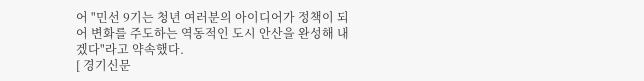어 "민선 9기는 청년 여러분의 아이디어가 정책이 되어 변화를 주도하는 역동적인 도시 안산을 완성해 내겠다"라고 약속했다.
[ 경기신문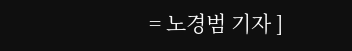= 노경범 기자 ]